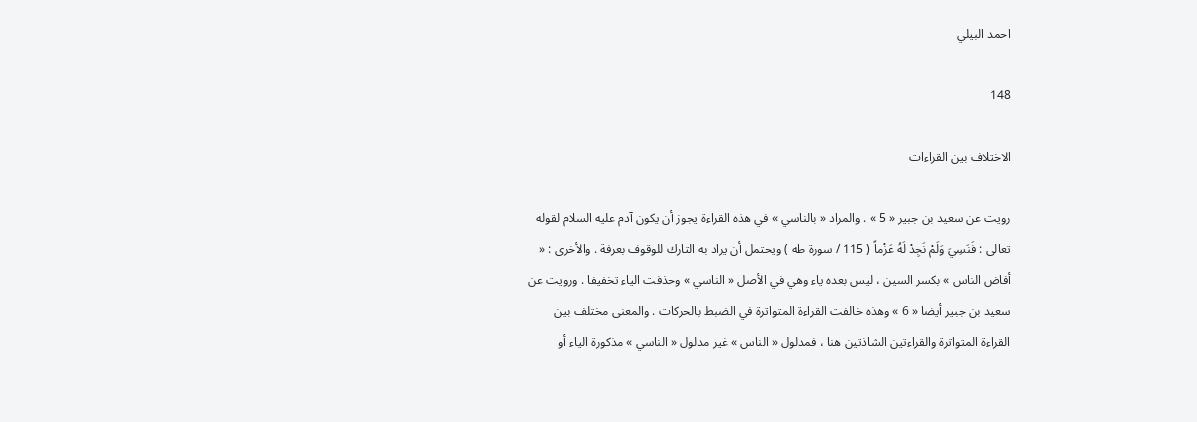احمد البيلي

148

الاختلاف بين القراءات

رويت عن سعيد بن جبير « 5 » . والمراد « بالناسي » في هذه القراءة يجوز أن يكون آدم عليه السلام لقوله تعالى : فَنَسِيَ وَلَمْ نَجِدْ لَهُ عَزْماً ( 115 / سورة طه ) ويحتمل أن يراد به التارك للوقوف بعرفة . والأخرى : « أفاض الناس » بكسر السين ، ليس بعده ياء وهي في الأصل « الناسي » وحذفت الياء تخفيفا . ورويت عن سعيد بن جبير أيضا « 6 » وهذه خالفت القراءة المتواترة في الضبط بالحركات . والمعنى مختلف بين القراءة المتواترة والقراءتين الشاذتين هنا ، فمدلول « الناس » غير مدلول « الناسي » مذكورة الياء أو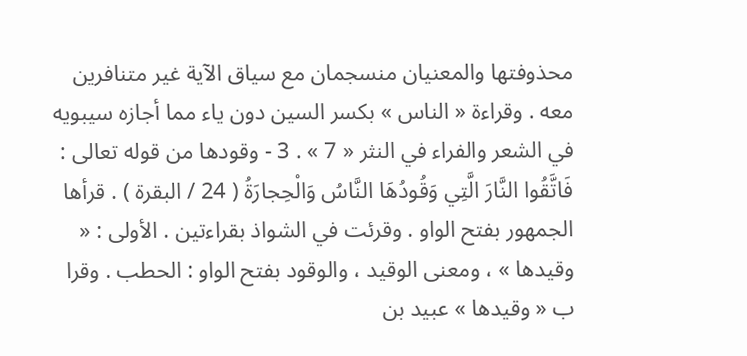محذوفتها والمعنيان منسجمان مع سياق الآية غير متنافرين معه . وقراءة « الناس » بكسر السين دون ياء مما أجازه سيبويه في الشعر والفراء في النثر « 7 » . 3 - وقودها من قوله تعالى : فَاتَّقُوا النَّارَ الَّتِي وَقُودُهَا النَّاسُ وَالْحِجارَةُ ( 24 / البقرة ) . قرأها الجمهور بفتح الواو . وقرئت في الشواذ بقراءتين . الأولى : « وقيدها » ، ومعنى الوقيد ، والوقود بفتح الواو : الحطب . وقرا ب « وقيدها » عبيد بن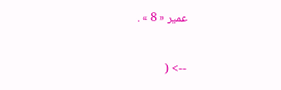عمير « 8 » .

--> (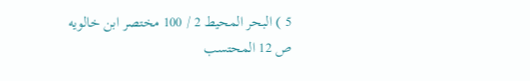5 ) البحر المحيط 2 / 100 مختصر ابن خالويه ص 12 المحتسب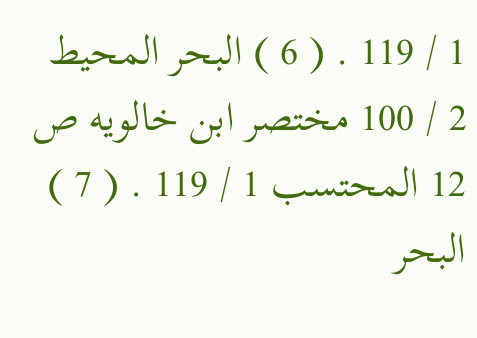1 / 119 . ( 6 ) البحر المحيط 2 / 100 مختصر ابن خالويه ص 12 المحتسب 1 / 119 . ( 7 ) البحر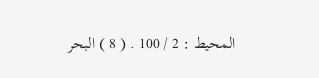المحيط : 2 / 100 . ( 8 ) البحر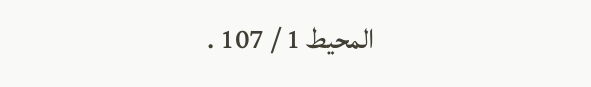المحيط 1 / 107 .